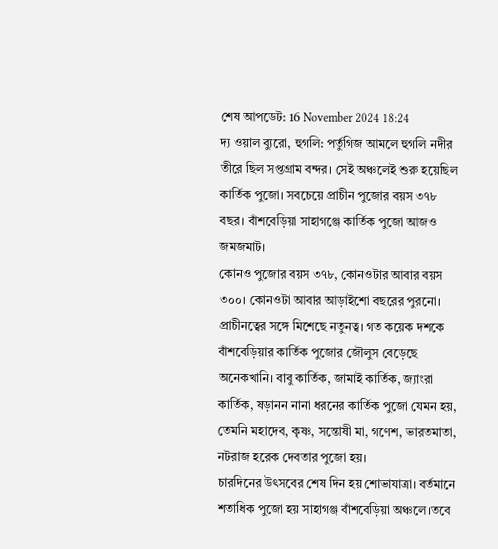শেষ আপডেট: 16 November 2024 18:24
দ্য ওয়াল ব্যুরো, হুগলি: পর্তুগিজ আমলে হুগলি নদীর তীরে ছিল সপ্তগ্রাম বন্দর। সেই অঞ্চলেই শুরু হয়েছিল কার্তিক পুজো। সবচেয়ে প্রাচীন পুজোর বয়স ৩৭৮ বছর। বাঁশবেড়িয়া সাহাগঞ্জে কার্তিক পুজো আজও জমজমাট।
কোনও পুজোর বয়স ৩৭৮, কোনওটার আবার বয়স ৩০০। কোনওটা আবার আড়াইশো বছরের পুরনো। প্রাচীনত্বের সঙ্গে মিশেছে নতুনত্ব। গত কয়েক দশকে বাঁশবেড়িয়ার কার্তিক পুজোর জৌলুস বেড়েছে অনেকখানি। বাবু কার্তিক, জামাই কার্তিক, জ্যাংরা কার্তিক, ষড়ানন নানা ধরনের কার্তিক পুজো যেমন হয়, তেমনি মহাদেব, কৃষ্ণ, সন্তোষী মা, গণেশ, ভারতমাতা, নটরাজ হরেক দেবতার পুজো হয়।
চারদিনের উৎসবের শেষ দিন হয় শোভাযাত্রা। বর্তমানে শতাধিক পুজো হয় সাহাগঞ্জ বাঁশবেড়িয়া অঞ্চলে।তবে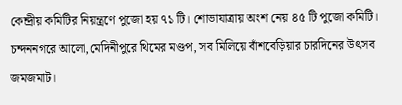কেন্দ্রীয় কমিটির নিয়ন্ত্রণে পুজো হয় ৭১ টি। শোভাযাত্রায় অংশ নেয় ৪৫ টি পুজো কমিটি। চন্দননগরে আলো,মেদিনীপুরে থিমের মণ্ডপ, সব মিলিয়ে বাঁশবেড়িয়ার চারদিনের উৎসব জমজমাট।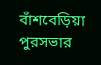বাঁশবেড়িয়া পুরসভার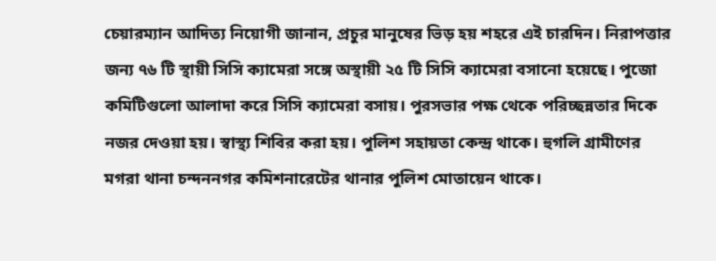চেয়ারম্যান আদিত্য নিয়োগী জানান, প্রচুর মানুষের ভিড় হয় শহরে এই চারদিন। নিরাপত্তার জন্য ৭৬ টি স্থায়ী সিসি ক্যামেরা সঙ্গে অস্থায়ী ২৫ টি সিসি ক্যামেরা বসানো হয়েছে। পুজো কমিটিগুলো আলাদা করে সিসি ক্যামেরা বসায়। পুরসভার পক্ষ থেকে পরিচ্ছন্নতার দিকে নজর দেওয়া হয়। স্বাস্থ্য শিবির করা হয়। পুলিশ সহায়তা কেন্দ্র থাকে। হুগলি গ্রামীণের মগরা থানা চন্দননগর কমিশনারেটের থানার পুলিশ মোতায়েন থাকে।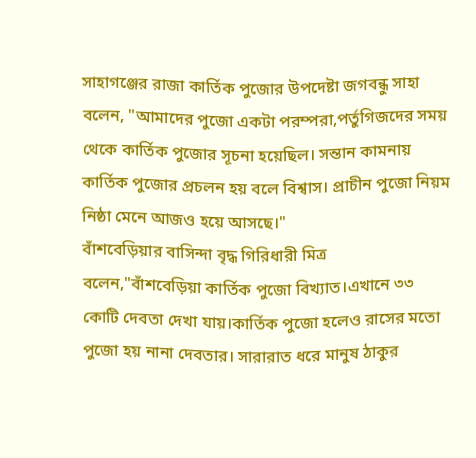সাহাগঞ্জের রাজা কার্তিক পুজোর উপদেষ্টা জগবন্ধু সাহা বলেন, "আমাদের পুজো একটা পরম্পরা,পর্তুগিজদের সময় থেকে কার্তিক পুজোর সূচনা হয়েছিল। সন্তান কামনায় কার্তিক পুজোর প্রচলন হয় বলে বিশ্বাস। প্রাচীন পুজো নিয়ম নিষ্ঠা মেনে আজও হয়ে আসছে।"
বাঁশবেড়িয়ার বাসিন্দা বৃদ্ধ গিরিধারী মিত্র বলেন,"বাঁশবেড়িয়া কার্তিক পুজো বিখ্যাত।এখানে ৩৩ কোটি দেবতা দেখা যায়।কার্তিক পুজো হলেও রাসের মতো পুজো হয় নানা দেবতার। সারারাত ধরে মানুষ ঠাকুর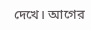দেখে। আগের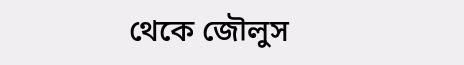থেকে জৌলুস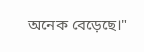অনেক বেড়েছে।"